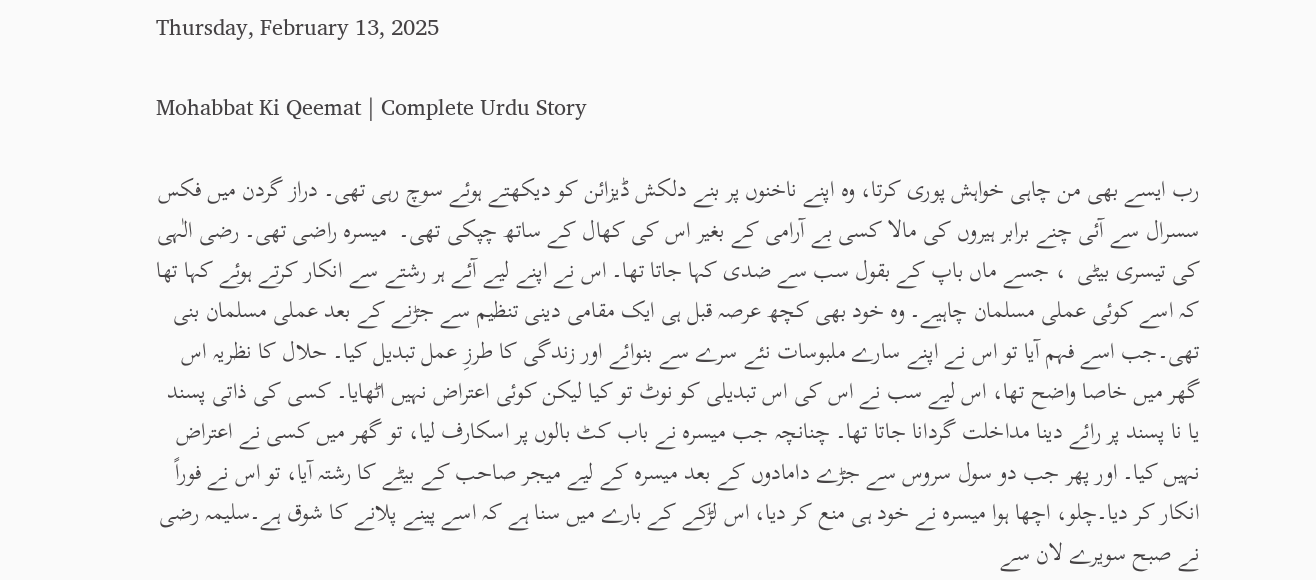Thursday, February 13, 2025

Mohabbat Ki Qeemat | Complete Urdu Story

رب ایسے بھی من چاہی خواہش پوری کرتا، وہ اپنے ناخنوں پر بنے دلکش ڈیزائن کو دیکھتے ہوئے سوچ رہی تھی۔ دراز گردن میں فکس سسرال سے آئی چنے برابر ہیروں کی مالا کسی بے آرامی کے بغیر اس کی کھال کے ساتھ چپکی تھی۔  میسرہ راضی تھی۔ رضی الٰہی کی تیسری بیٹی  ، جسے ماں باپ کے بقول سب سے ضدی کہا جاتا تھا۔ اس نے اپنے لیے آئے ہر رشتے سے انکار کرتے ہوئے کہا تھا کہ اسے کوئی عملی مسلمان چاہیے۔ وہ خود بھی کچھ عرصہ قبل ہی ایک مقامی دینی تنظیم سے جڑنے کے بعد عملی مسلمان بنی تھی۔جب اسے فہم آیا تو اس نے اپنے سارے ملبوسات نئے سرے سے بنوائے اور زندگی کا طرزِ عمل تبدیل کیا۔ حلال کا نظریہ اس گھر میں خاصا واضح تھا، اس لیے سب نے اس کی اس تبدیلی کو نوٹ تو کیا لیکن کوئی اعتراض نہیں اٹھایا۔ کسی کی ذاتی پسند یا نا پسند پر رائے دینا مداخلت گردانا جاتا تھا۔ چنانچہ جب میسرہ نے باب کٹ بالوں پر اسکارف لیا، تو گھر میں کسی نے اعتراض نہیں کیا۔ اور پھر جب دو سول سروس سے جڑے دامادوں کے بعد میسرہ کے لیے میجر صاحب کے بیٹے کا رشتہ آیا، تو اس نے فوراً انکار کر دیا۔چلو، اچھا ہوا میسرہ نے خود ہی منع کر دیا، اس لڑکے کے بارے میں سنا ہے کہ اسے پینے پلانے کا شوق ہے۔سلیمہ رضی نے صبح سویرے لان سے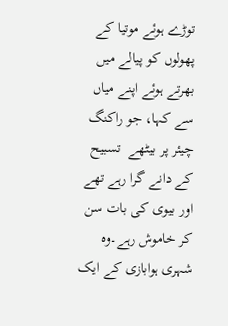توڑے ہوئے موتیا کے پھولوں کو پیالے میں بھرتے ہوئے اپنے میاں سے کہا، جو راکنگ چیئر پر بیٹھے  تسبیح کے دانے گرا رہے تھے اور بیوی کی بات سن کر خاموش رہے۔وہ شہری ہوابازی کے ایک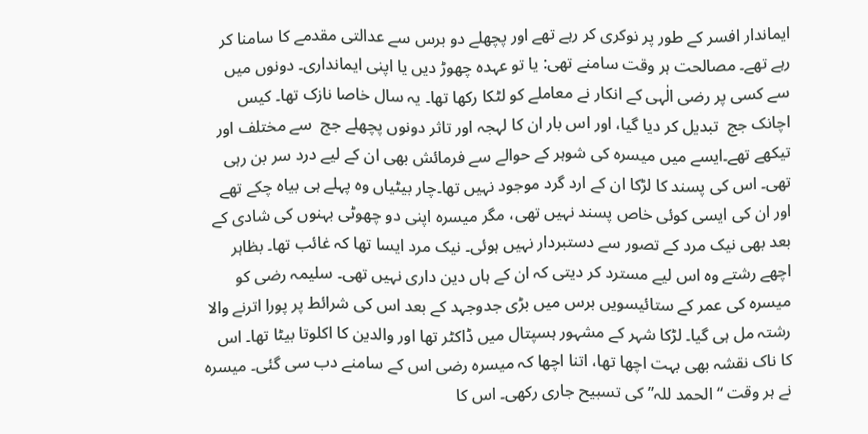ایماندار افسر کے طور پر نوکری کر رہے تھے اور پچھلے دو برس سے عدالتی مقدمے کا سامنا کر رہے تھے۔ مصالحت ہر وقت سامنے تھی: یا تو عہدہ چھوڑ دیں یا اپنی ایمانداری۔ دونوں میں سے کسی پر رضی الٰہی کے انکار نے معاملے کو لٹکا رکھا تھا۔ یہ سال خاصا نازک تھا۔ کیس اچانک جج  تبدیل کر دیا گیا، اور اس بار ان کا لہجہ اور تاثر دونوں پچھلے جج  سے مختلف اور تیکھے تھے۔ایسے میں میسرہ کی شوہر کے حوالے سے فرمائش بھی ان کے لیے درد سر بن رہی تھی۔ اس کی پسند کا لڑکا ان کے ارد گرد موجود نہیں تھا۔چار بیٹیاں وہ پہلے ہی بیاہ چکے تھے اور ان کی ایسی کوئی خاص پسند نہیں تھی، مگر میسرہ اپنی دو چھوٹی بہنوں کی شادی کے بعد بھی نیک مرد کے تصور سے دستبردار نہیں ہوئی۔ نیک مرد ایسا تھا کہ غائب تھا۔ بظاہر اچھے رشتے وہ اس لیے مسترد کر دیتی کہ ان کے ہاں دین داری نہیں تھی۔ سلیمہ رضی کو میسرہ کی عمر کے ستائیسویں برس میں بڑی جدوجہد کے بعد اس کی شرائط پر پورا اترنے والا رشتہ مل ہی گیا۔ لڑکا شہر کے مشہور ہسپتال میں ڈاکٹر تھا اور والدین کا اکلوتا بیٹا تھا۔ اس کا ناک نقشہ بھی بہت اچھا تھا، اتنا اچھا کہ میسرہ رضی اس کے سامنے دب سی گئی۔ میسرہ نے ہر وقت “الحمد للہ” کی تسبیح جاری رکھی۔ اس کا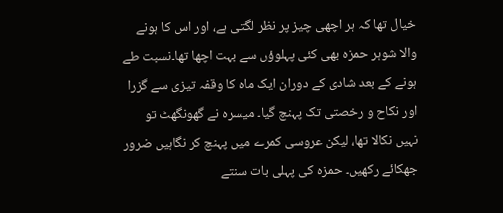خیال تھا کہ ہر اچھی چیز پر نظر لگتی ہے، اور اس کا ہونے والا شوہر حمزہ بھی کئی پہلوؤں سے بہت اچھا تھا۔نسبت طے ہونے کے بعد شادی کے دوران ایک ماہ کا وقفہ تیزی سے گزرا اور نکاح و رخصتی تک پہنچ گیا۔ میسرہ نے گھونگھٹ تو نہیں نکالا تھا، لیکن عروسی کمرے میں پہنچ کر نگاہیں ضرور جھکائے رکھیں۔ حمزہ کی پہلی بات سنتے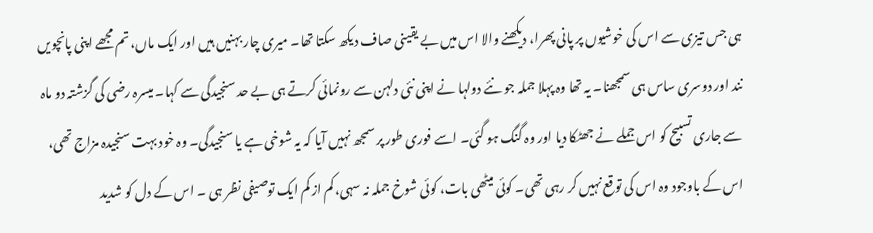ہی جس تیزی سے اس کی خوشیوں پر پانی پھرا، دیکھنے والا اس میں بے یقینی صاف دیکھ سکتا تھا۔ میری چار بہنیں ہیں اور ایک ماں، تم مجھے اپنی پانچویں نند اور دوسری ساس ہی سمجھنا۔ یہ تھا وہ پہلا جملہ جو نئے دولہا نے اپنی نئی دلہن سے رونمائی کرتے ہی بے حد سنجیدگی سے کہا۔ میسرہ رضی کی گزشتہ دو ماہ سے جاری تسبیح کو اس جملے نے جھٹکا دیا اور وہ گنگ ہو گئی۔ اسے فوری طور پر سمجھ نہیں آیا کہ یہ شوخی ہے یا سنجیدگی۔ وہ خود بہت سنجیدہ مزاج تھی، اس کے باوجود وہ اس کی توقع نہیں کر رہی تھی۔ کوئی میٹھی بات، کوئی شوخ جملہ نہ سہی، کم از کم ایک توصیفی نظر ہی ۔ اس کے دل کو شدید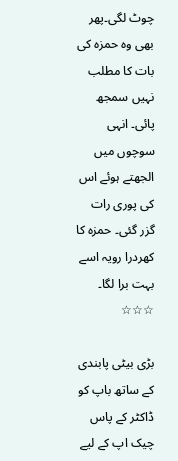چوٹ لگی۔پھر بھی وہ حمزہ کی بات کا مطلب نہیں سمجھ پائی۔ انہی سوچوں میں الجھتے ہوئے اس کی پوری رات گزر گئی۔ حمزہ کا کھردرا رویہ اسے بہت برا لگا۔
☆☆☆

بڑی بیٹی پابندی کے ساتھ باپ کو ڈاکٹر کے پاس چیک اپ کے لیے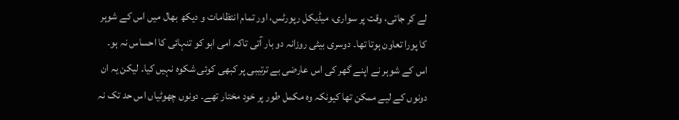لے کر جاتی، وقت پر سواری، میڈیکل رپورٹس، اور تمام انتظامات و دیکھ بھال میں اس کے شوہر کا پورا تعاون ہوتا تھا۔ دوسری بیٹی روزانہ دو بار آتی تاکہ امی ابو کو تنہائی کا احساس نہ ہو۔ اس کے شوہر نے اپنے گھر کی اس عارضی بے ترتیبی پر کبھی کوئی شکوہ نہیں کیا۔ لیکن یہ ان دونوں کے لیے ممکن تھا کیونکہ وہ مکمل طور پر خود مختار تھے۔ دونوں چھوٹیاں اس حد تک نہ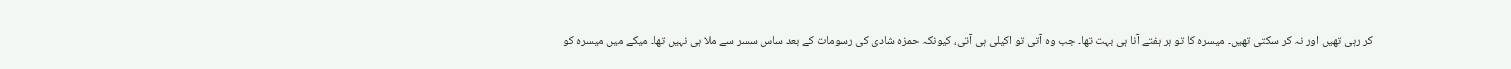کر رہی تھیں اور نہ کر سکتی تھیں۔ میسرہ کا تو ہر ہفتے آنا ہی بہت تھا۔ جب وہ آتی تو اکیلی ہی آتی، کیونکہ حمزہ شادی کی رسومات کے بعد ساس سسر سے ملا ہی نہیں تھا۔ میکے میں میسرہ کو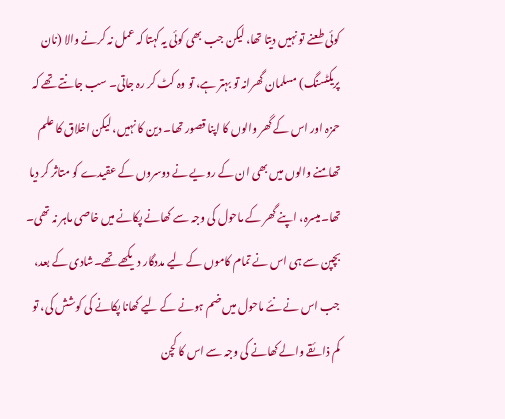کوئی طعنے تو نہیں دیتا تھا، لیکن جب بھی کوئی یہ کہتا کہ عمل نہ کرنے والا (نان پریکٹسنگ) مسلمان گھرانہ تو بہتر ہے، تو وہ کٹ کر رہ جاتی۔ سب جانتے تھے کہ حمزہ اور اس کے گھر والوں کا اپنا قصور تھا۔ دین کا نہیں، لیکن اخلاق کا علم تھامنے والوں میں بھی ان کے رویے نے دوسروں کے عقیدے کو متاثر کر دیا تھا۔میسرہ، اپنے گھر کے ماحول کی وجہ سے کھانے پکانے میں خاصی ماہر نہ تھی۔ بچپن سے ہی اس نے تمام کاموں کے لیے مددگار دیکھے تھے۔شادی کے بعد، جب اس نے نئے ماحول میں ضم ہونے کے لیے کھانا پکانے کی کوشش کی، تو کم ذائقے والے کھانے کی وجہ سے اس کا کچن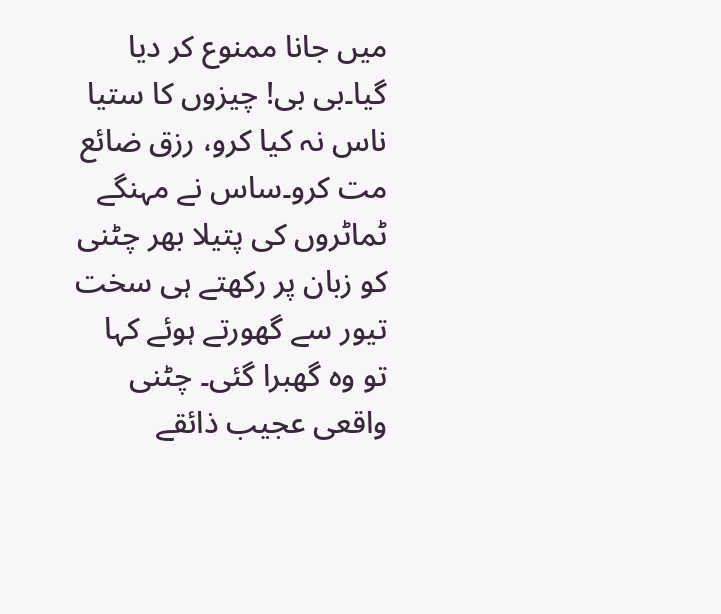میں جانا ممنوع کر دیا گیا۔بی بی! چیزوں کا ستیا ناس نہ کیا کرو، رزق ضائع مت کرو۔ساس نے مہنگے ٹماٹروں کی پتیلا بھر چٹنی کو زبان پر رکھتے ہی سخت تیور سے گھورتے ہوئے کہا تو وہ گھبرا گئی۔ چٹنی واقعی عجیب ذائقے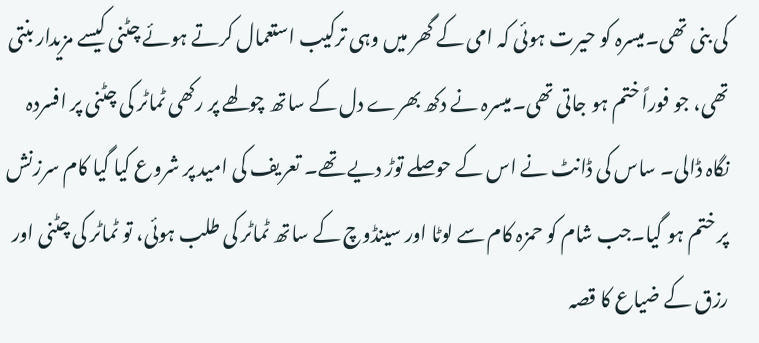کی بنی تھی۔میسرہ کو حیرت ہوئی کہ امی کے گھر میں وہی ترکیب استعمال کرتے ہوئے چٹنی کیسے مزیدار بنتی تھی، جو فوراً ختم ہو جاتی تھی۔میسرہ نے دکھ بھرے دل کے ساتھ چولھے پر رکھی ٹماٹر کی چٹنی پر افسردہ نگاہ ڈالی۔ ساس کی ڈانٹ نے اس کے حوصلے توڑ دیے تھے۔ تعریف کی امید پر شروع کیا گیا کام سرزنش پر ختم ہو گیا۔جب شام کو حمزہ کام سے لوٹا اور سینڈوچ کے ساتھ ٹماٹر کی طلب ہوئی، تو ٹماٹر کی چٹنی اور رزق کے ضیاع کا قصہ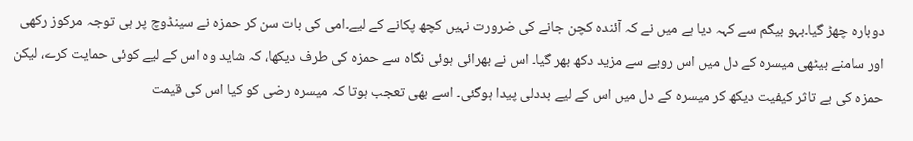دوبارہ چھڑ گیا۔بہو بیگم سے کہہ دیا ہے میں نے کہ آئندہ کچن جانے کی ضرورت نہیں کچھ پکانے کے لیے۔امی کی بات سن کر حمزہ نے سینڈوچ پر ہی توجہ مرکوز رکھی اور سامنے بیٹھی میسرہ کے دل میں اس رویے سے مزید دکھ بھر گیا۔ اس نے بھرائی ہوئی نگاہ سے حمزہ کی طرف دیکھا، کہ شاید وہ اس کے لیے کوئی حمایت کرے، لیکن حمزہ کی بے تاثر کیفیت دیکھ کر میسرہ کے دل میں اس کے لیے بددلی پیدا ہوگئی۔ اسے بھی تعجب ہوتا کہ میسرہ رضی کو کیا اس کی قیمت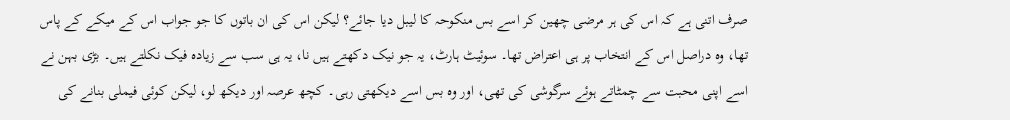صرف اتنی ہے کہ اس کی ہر مرضی چھین کر اسے بس منکوحہ کا لیبل دیا جائے؟ لیکن اس کی ان باتوں کا جو جواب اس کے میکے کے پاس تھا، وہ دراصل اس کے انتخاب پر ہی اعتراض تھا۔ سوئیٹ ہارٹ، یہ جو نیک دکھتے ہیں نا، یہ ہی سب سے زیادہ فیک نکلتے ہیں۔ بڑی بہن نے اسے اپنی محبت سے چمٹاتے ہوئے سرگوشی کی تھی، اور وہ بس اسے دیکھتی رہی۔ کچھ عرصہ اور دیکھ لو، لیکن کوئی فیملی بنانے کی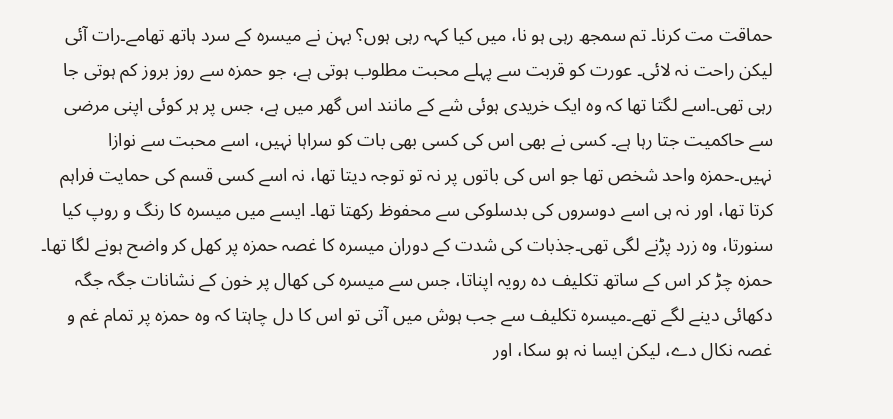حماقت مت کرنا۔ تم سمجھ رہی ہو نا، میں کیا کہہ رہی ہوں؟ بہن نے میسرہ کے سرد ہاتھ تھامے۔رات آئی لیکن راحت نہ لائی۔ عورت کو قربت سے پہلے محبت مطلوب ہوتی ہے، جو حمزہ سے روز بروز کم ہوتی جا رہی تھی۔اسے لگتا تھا کہ وہ ایک خریدی ہوئی شے کے مانند اس گھر میں ہے، جس پر ہر کوئی اپنی مرضی سے حاکمیت جتا رہا ہے۔ کسی نے بھی اس کی کسی بھی بات کو سراہا نہیں، اسے محبت سے نوازا نہیں۔حمزہ واحد شخص تھا جو اس کی باتوں پر نہ تو توجہ دیتا تھا، نہ اسے کسی قسم کی حمایت فراہم کرتا تھا، اور نہ ہی اسے دوسروں کی بدسلوکی سے محفوظ رکھتا تھا۔ ایسے میں میسرہ کا رنگ و روپ کیا سنورتا، وہ زرد پڑنے لگی تھی۔جذبات کی شدت کے دوران میسرہ کا غصہ حمزہ پر کھل کر واضح ہونے لگا تھا۔ حمزہ چڑ کر اس کے ساتھ تکلیف دہ رویہ اپناتا، جس سے میسرہ کی کھال پر خون کے نشانات جگہ جگہ دکھائی دینے لگے تھے۔میسرہ تکلیف سے جب ہوش میں آتی تو اس کا دل چاہتا کہ وہ حمزہ پر تمام غم و غصہ نکال دے، لیکن ایسا نہ ہو سکا، اور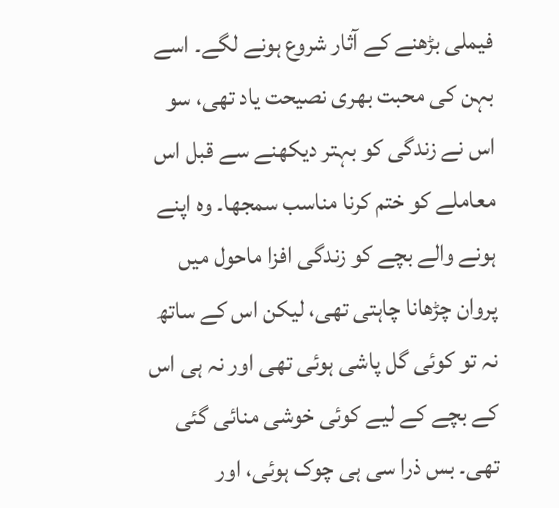فیملی بڑھنے کے آثار شروع ہونے لگے۔ اسے بہن کی محبت بھری نصیحت یاد تھی، سو اس نے زندگی کو بہتر دیکھنے سے قبل اس معاملے کو ختم کرنا مناسب سمجھا۔ وہ اپنے ہونے والے بچے کو زندگی افزا ماحول میں پروان چڑھانا چاہتی تھی، لیکن اس کے ساتھ نہ تو کوئی گل پاشی ہوئی تھی اور نہ ہی اس کے بچے کے لیے کوئی خوشی منائی گئی تھی۔ بس ذرا سی ہی چوک ہوئی، اور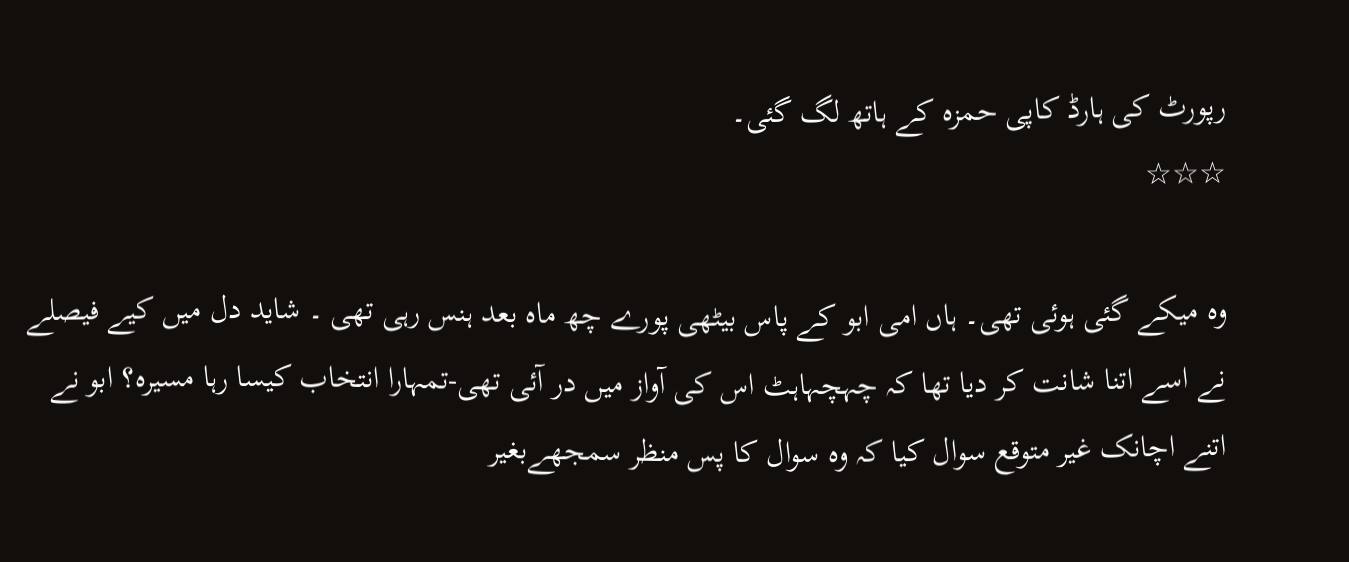رپورٹ کی ہارڈ کاپی حمزہ کے ہاتھ لگ گئی۔
☆☆☆

وہ میکے گئی ہوئی تھی۔ ہاں امی ابو کے پاس بیٹھی پورے چھ ماہ بعد ہنس رہی تھی ۔ شاید دل میں کیے فیصلے نے اسے اتنا شانت کر دیا تھا کہ چہچہاہٹ اس کی آواز میں در آئی تھی-تمہارا انتخاب کیسا رہا مسیره؟ ابو نے اتنے اچانک غیر متوقع سوال کیا کہ وہ سوال کا پس منظر سمجھےبغیر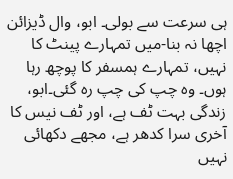ہی سرعت سے بولی۔ ابو، وال ڈیزائن اچھا نہ بنا-میں تمہارے پینٹ کا نہیں، تمہارے ہمسفر کا پوچھ رہا ہوں۔ وہ چپ کی چپ رہ گئی۔ابو، زندگی بہت ٹف ہے، اور ٹف نیس کا آخری سرا کدھر ہے، مجھے دکھائی نہیں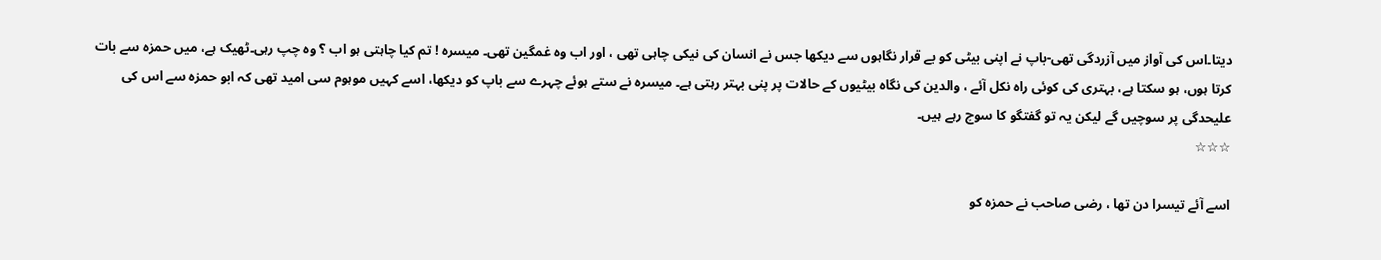دیتا۔اس کی آواز میں آزردگی تھی-باپ نے اپنی بیٹی کو بے قرار نگاہوں سے دیکھا جس نے انسان کی نیکی چاہی تھی ، اور اب وہ غمگین تھی۔ میسرہ ! تم کیا چاہتی ہو اب ؟ وہ چپ رہی۔ٹھیک ہے، میں حمزہ سے بات کرتا ہوں، ہو سکتا ہے، بہتری کی کوئی راہ نکل آئے ، والدین کی نگاہ بیٹیوں کے حالات پر پنی بہتر رہتی ہے۔ میسرہ نے ستے ہوئے چہرے سے باپ کو دیکھا، اسے کہیں موہوم سی امید تھی کہ ابو حمزہ سے اس کی علیحدگی پر سوچیں گے لیکن یہ تو گفتگو کا سوچ رہے ہیں۔
☆☆☆

اسے آئے تیسرا دن تھا ، رضی صاحب نے حمزہ کو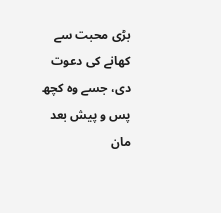بڑی محبت سے کھانے کی دعوت دی، جسے وہ کچھ پس و پیش بعد مان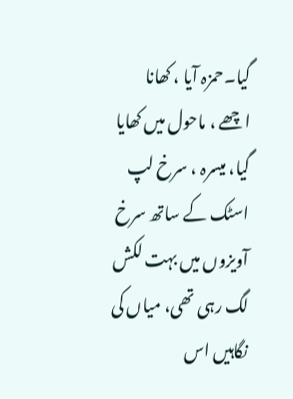گیا۔حمزہ آیا ، کھانا اچھے ، ماحول میں کھایا گیا، میسرہ ، سرخ لپ اسٹک کے ساتھ سرخ آویزوں میں بہت لکش لگ رہی تھی، میاں کی نگاہیں اس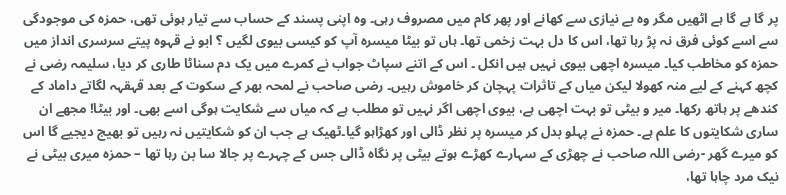پر گا ہے گا ہے اٹھیں مگر وہ بے نیازی سے کھانے اور پھر کام میں مصروف رہی۔ وہ اپنی پسند کے حساب سے تیار ہوئی تھی، حمزہ کی موجودگی سے اسے کوئی فرق نہ پڑ رہا تھا، اس کا دل بہت زخمی تھا۔ ہاں تو بیٹا میسرہ آپ کو کیسی بیوی لگیں ؟ ابو نے قہوہ پیتے سرسری انداز میں حمزہ کو مخاطب کیا۔ میسرہ اچھی بیوی نہیں ہیں انکل ۔ اس کے اتنے سپاٹ جواب نے کمرے میں یک دم سناٹا طاری کر دیا، سلیمہ رضی نے کچھ کہنے کے لیے منہ کھولا لیکن میاں کے تاثرات پہچان کر خاموش رہیں۔ رضی صاحب نے لمحہ بھر کے سکوت کے بعد قہقہہ لگاتے داماد کے کندھے پر ہاتھ رکھا۔ میر و بیٹی تو بہت اچھی ہے، بیوی اچھی اگر نہیں تو مطلب ہے کہ میاں سے شکایت ہوگی اسے بھی۔ اور بیٹا! مجھے ان ساری شکایتوں کا علم ہے۔ حمزہ نے پہلو بدل کر میسرہ پر نظر ڈالی اور کھڑاہو گیا۔ٹھیک ہے جب ان کو شکایتیں نہ رہیں تو بھیج دیجیے گا اس کو میرے گھر -رضی اللہ صاحب نے چھڑی کے سہارے کھڑے ہوتے بیٹی پر نگاہ ڈالی جس کے چہرے پر جالا سا بن رہا تھا – حمزہ میری بیٹی نے نیک مرد چاہا تھا،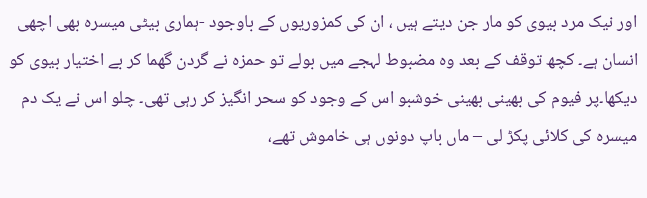اور نیک مرد بیوی کو مار جن دیتے ہیں ، ان کی کمزوریوں کے باوجود -ہماری بیٹی میسرہ بھی اچھی انسان ہے۔ کچھ توقف کے بعد وہ مضبوط لہجے میں بولے تو حمزہ نے گردن گھما کر بے اختیار بیوی کو دیکھا۔پر فیوم کی بھینی بھینی خوشبو اس کے وجود کو سحر انگیز کر رہی تھی۔ چلو اس نے یک دم میسرہ کی کلائی پکڑ لی – ماں باپ دونوں ہی خاموش تھے،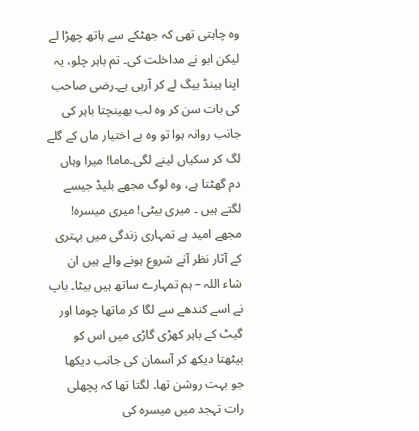وہ چاہتی تھی کہ جھٹکے سے ہاتھ چھڑا لے لیکن ابو نے مداخلت کی۔ تم باہر چلو، یہ اپنا ہینڈ بیگ لے کر آرہی ہے۔رضی صاحب کی بات سن کر وہ لب بھینچتا باہر کی جانب روانہ ہوا تو وہ بے اختیار ماں کے گلے لگ کر سکیاں لینے لگی۔ماما! میرا وہاں دم گھٹتا ہے، وہ لوگ مجھے بلیڈ جیسے لگتے ہیں ۔ میری بیٹی! میری میسرہ! مجھے امید ہے تمہاری زندگی میں بہتری کے آثار نظر آنے شروع ہونے والے ہیں ان شاء اللہ – ہم تمہارے ساتھ ہیں بیٹا۔ باپ نے اسے کندھے سے لگا کر ماتھا چوما اور گیٹ کے باہر کھڑی گاڑی میں اس کو بیٹھتا دیکھ کر آسمان کی جانب دیکھا جو بہت روشن تھا۔ لگتا تھا کہ پچھلی رات تہجد میں میسرہ کی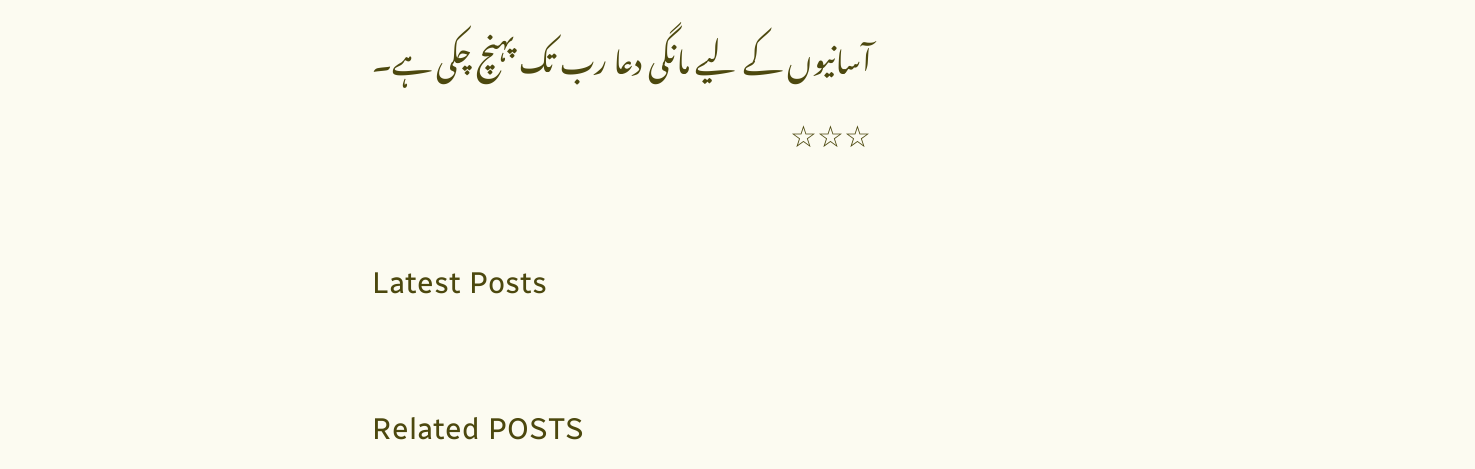آسانیوں کے لیے مانگی دعا رب تک پہنچ چکی ہے۔
☆☆☆

Latest Posts

Related POSTS